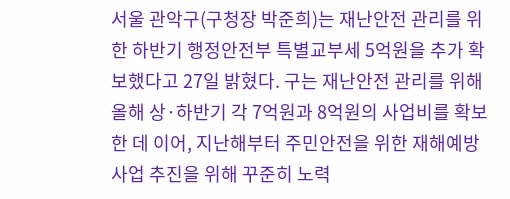서울 관악구(구청장 박준희)는 재난안전 관리를 위한 하반기 행정안전부 특별교부세 5억원을 추가 확보했다고 27일 밝혔다. 구는 재난안전 관리를 위해 올해 상·하반기 각 7억원과 8억원의 사업비를 확보한 데 이어, 지난해부터 주민안전을 위한 재해예방 사업 추진을 위해 꾸준히 노력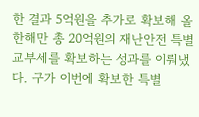한 결과 5억원을 추가로 확보해 올 한해만 총 20억원의 재난안전 특별교부세를 확보하는 성과를 이뤄냈다. 구가 이번에 확보한 특별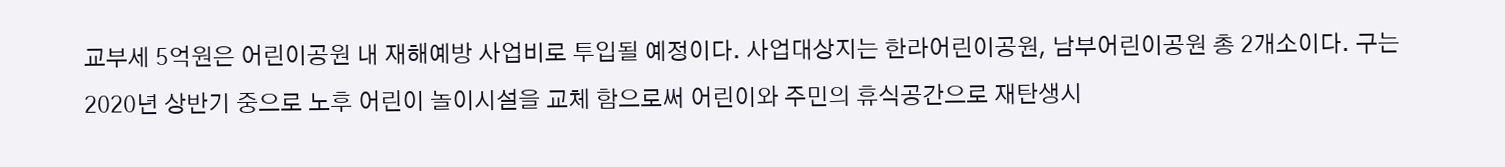교부세 5억원은 어린이공원 내 재해예방 사업비로 투입될 예정이다. 사업대상지는 한라어린이공원, 남부어린이공원 총 2개소이다. 구는 2020년 상반기 중으로 노후 어린이 놀이시설을 교체 함으로써 어린이와 주민의 휴식공간으로 재탄생시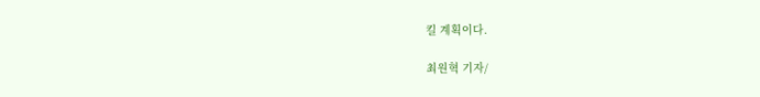킬 계획이다.

최원혁 기자/